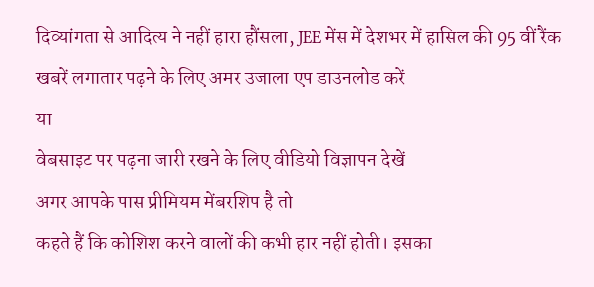दिव्यांगता से आदित्य ने नहीं हारा हौंसला, JEE मेंस में देशभर में हासिल की 95 वीं रैंक
खबरें लगातार पढ़ने के लिए अमर उजाला एप डाउनलोड करें
या
वेबसाइट पर पढ़ना जारी रखने के लिए वीडियो विज्ञापन देखें
अगर आपके पास प्रीमियम मेंबरशिप है तो
कहते हैं कि कोशिश करने वालों की कभी हार नहीं होती। इसका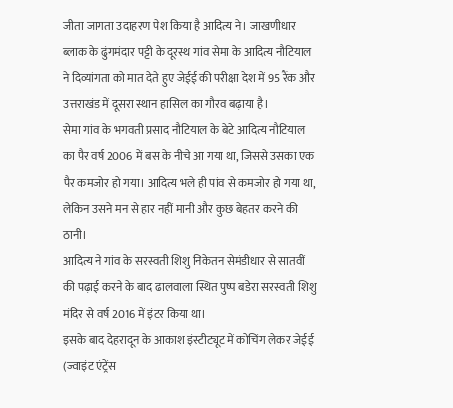जीता जागता उदाहरण पेश किया है आदित्य ने। जाखणीधार ब्लाक के ढुंगमंदार पट्टी के दूरस्थ गांव सेमा के आदित्य नौटियाल ने दिव्यांगता को मात देते हुए जेईई की परीक्षा देश में 95 रैंक और उत्तराखंड में दूसरा स्थान हासिल का गौरव बढ़ाया है।
सेमा गांव के भगवती प्रसाद नौटियाल के बेटे आदित्य नौटियाल का पैर वर्ष 2006 में बस के नीचे आ गया था, जिससे उसका एक पैर कमजोर हो गया। आदित्य भले ही पांव से कमजोर हो गया था, लेकिन उसने मन से हार नहीं मानी और कुछ बेहतर करने की ठानी।
आदित्य ने गांव के सरस्वती शिशु निकेतन सेमंडीधार से सातवीं की पढ़ाई करने के बाद ढालवाला स्थित पुष्प बडेरा सरस्वती शिशु मंदिर से वर्ष 2016 में इंटर किया था।
इसके बाद देहरादून के आकाश इंस्टीट्यूट में कोचिंग लेकर जेईई (ज्वाइंट एंट्रेंस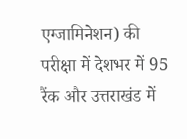एग्जामिनेशन) की परीक्षा में देशभर में 95 रैंक और उत्तराखंड में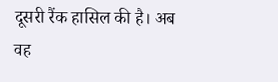दूसरी रैंक हासिल की है। अब वह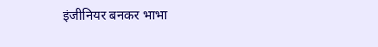इंजीनियर बनकर भाभा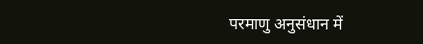परमाणु अनुसंधान में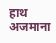हाथ अजमाना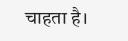चाहता है।